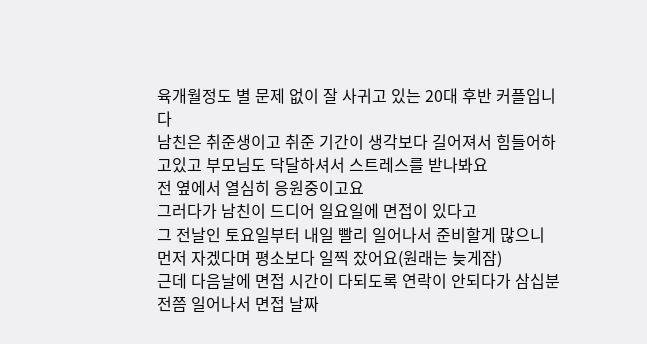육개월정도 별 문제 없이 잘 사귀고 있는 20대 후반 커플입니다
남친은 취준생이고 취준 기간이 생각보다 길어져서 힘들어하고있고 부모님도 닥달하셔서 스트레스를 받나봐요
전 옆에서 열심히 응원중이고요
그러다가 남친이 드디어 일요일에 면접이 있다고
그 전날인 토요일부터 내일 빨리 일어나서 준비할게 많으니 먼저 자겠다며 평소보다 일찍 잤어요(원래는 늦게잠)
근데 다음날에 면접 시간이 다되도록 연락이 안되다가 삼십분 전쯤 일어나서 면접 날짜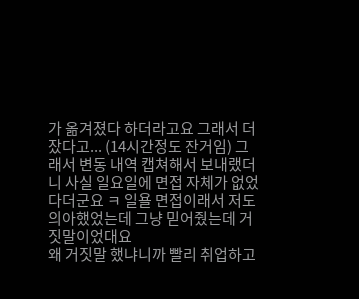가 옮겨졌다 하더라고요 그래서 더 잤다고... (14시간정도 잔거임) 그래서 변동 내역 캡쳐해서 보내랬더니 사실 일요일에 면접 자체가 없었다더군요 ㅋ 일욜 면접이래서 저도 의아했었는데 그냥 믿어줬는데 거짓말이었대요
왜 거짓말 했냐니까 빨리 취업하고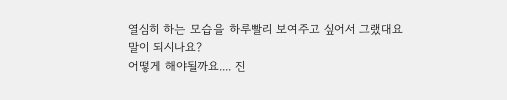열심히 하는 모습을 하루빨리 보여주고 싶어서 그랬대요
말이 되시나요?
어떻게 해야될까요.... 진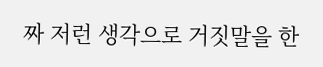짜 저런 생각으로 거짓말을 한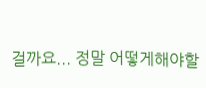걸까요... 정말 어떻게해야할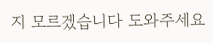지 모르겠습니다 도와주세요